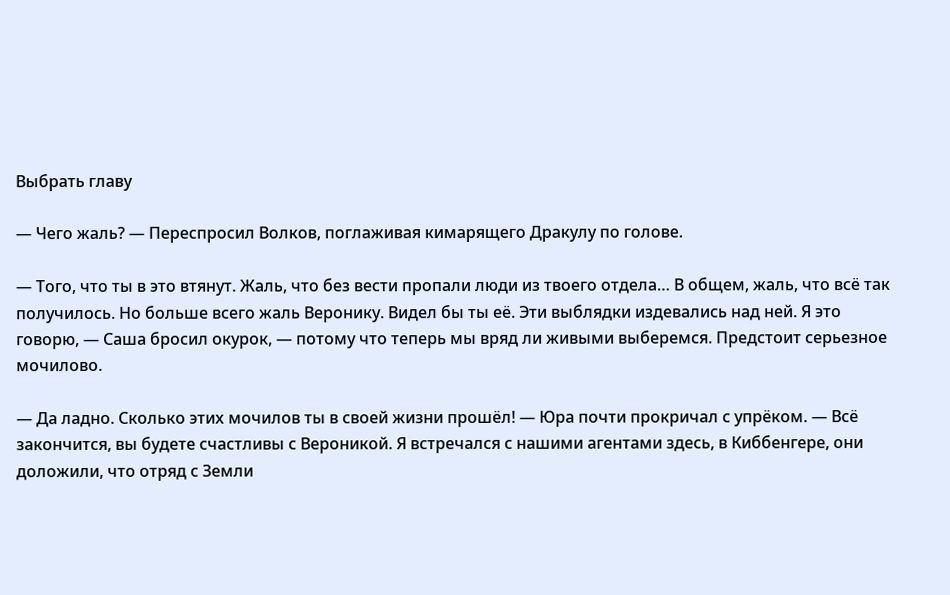Выбрать главу

— Чего жаль? — Переспросил Волков, поглаживая кимарящего Дракулу по голове.

— Того, что ты в это втянут. Жаль, что без вести пропали люди из твоего отдела… В общем, жаль, что всё так получилось. Но больше всего жаль Веронику. Видел бы ты её. Эти выблядки издевались над ней. Я это говорю, — Саша бросил окурок, — потому что теперь мы вряд ли живыми выберемся. Предстоит серьезное мочилово.

— Да ладно. Сколько этих мочилов ты в своей жизни прошёл! — Юра почти прокричал с упрёком. — Всё закончится, вы будете счастливы с Вероникой. Я встречался с нашими агентами здесь, в Киббенгере, они доложили, что отряд с Земли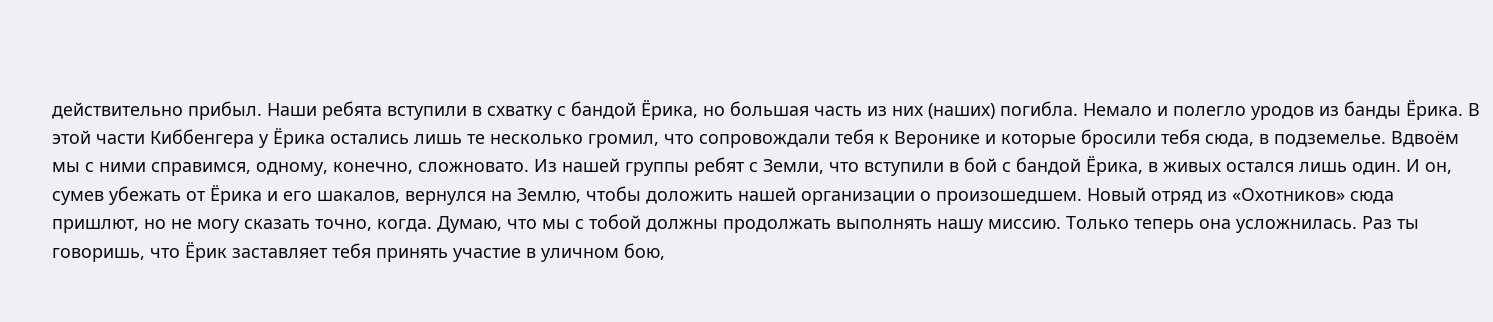действительно прибыл. Наши ребята вступили в схватку с бандой Ёрика, но большая часть из них (наших) погибла. Немало и полегло уродов из банды Ёрика. В этой части Киббенгера у Ёрика остались лишь те несколько громил, что сопровождали тебя к Веронике и которые бросили тебя сюда, в подземелье. Вдвоём мы с ними справимся, одному, конечно, сложновато. Из нашей группы ребят с Земли, что вступили в бой с бандой Ёрика, в живых остался лишь один. И он, сумев убежать от Ёрика и его шакалов, вернулся на Землю, чтобы доложить нашей организации о произошедшем. Новый отряд из «Охотников» сюда пришлют, но не могу сказать точно, когда. Думаю, что мы с тобой должны продолжать выполнять нашу миссию. Только теперь она усложнилась. Раз ты говоришь, что Ёрик заставляет тебя принять участие в уличном бою,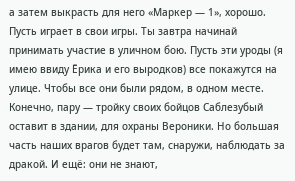а затем выкрасть для него «Маркер — 1», хорошо. Пусть играет в свои игры. Ты завтра начинай принимать участие в уличном бою. Пусть эти уроды (я имею ввиду Ёрика и его выродков) все покажутся на улице. Чтобы все они были рядом, в одном месте. Конечно, пару — тройку своих бойцов Саблезубый оставит в здании, для охраны Вероники. Но большая часть наших врагов будет там, снаружи, наблюдать за дракой. И ещё: они не знают,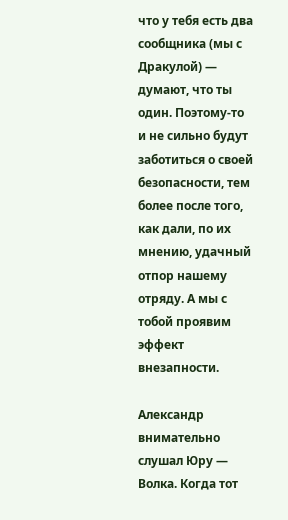что у тебя есть два сообщника (мы с Дракулой) — думают, что ты один. Поэтому-то и не сильно будут заботиться о своей безопасности, тем более после того, как дали, по их мнению, удачный отпор нашему отряду. А мы с тобой проявим эффект внезапности.

Александр внимательно слушал Юру — Волка. Когда тот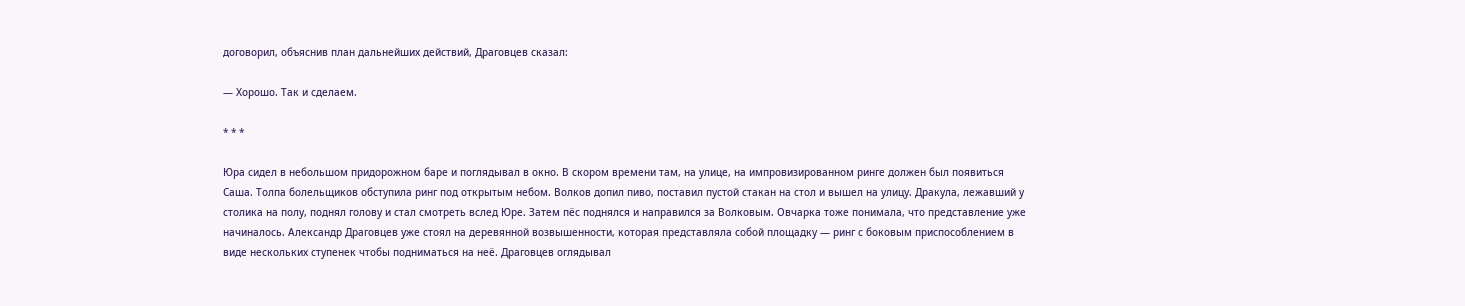договорил, объяснив план дальнейших действий, Драговцев сказал:

— Хорошо. Так и сделаем.

* * *

Юра сидел в небольшом придорожном баре и поглядывал в окно. В скором времени там, на улице, на импровизированном ринге должен был появиться Саша. Толпа болельщиков обступила ринг под открытым небом. Волков допил пиво, поставил пустой стакан на стол и вышел на улицу. Дракула, лежавший у столика на полу, поднял голову и стал смотреть вслед Юре. Затем пёс поднялся и направился за Волковым. Овчарка тоже понимала, что представление уже начиналось. Александр Драговцев уже стоял на деревянной возвышенности, которая представляла собой площадку — ринг с боковым приспособлением в виде нескольких ступенек чтобы подниматься на неё. Драговцев оглядывал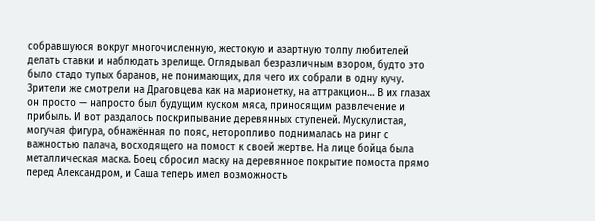собравшуюся вокруг многочисленную, жестокую и азартную толпу любителей делать ставки и наблюдать зрелище. Оглядывал безразличным взором, будто это было стадо тупых баранов, не понимающих, для чего их собрали в одну кучу. Зрители же смотрели на Драговцева как на марионетку, на аттракцион… В их глазах он просто — напросто был будущим куском мяса, приносящим развлечение и прибыль. И вот раздалось поскрипывание деревянных ступеней. Мускулистая, могучая фигура, обнажённая по пояс, неторопливо поднималась на ринг с важностью палача, восходящего на помост к своей жертве. На лице бойца была металлическая маска. Боец сбросил маску на деревянное покрытие помоста прямо перед Александром, и Саша теперь имел возможность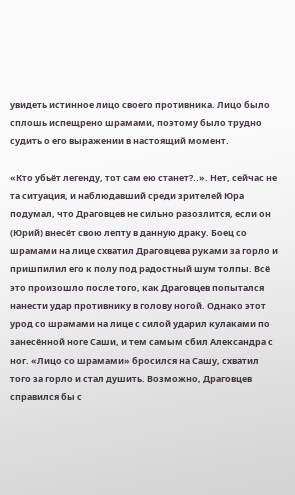увидеть истинное лицо своего противника. Лицо было сплошь испещрено шрамами, поэтому было трудно судить о его выражении в настоящий момент.

«Кто убьёт легенду, тот сам ею станет?..». Нет, сейчас не та ситуация, и наблюдавший среди зрителей Юра подумал, что Драговцев не сильно разозлится, если он (Юрий) внесёт свою лепту в данную драку. Боец со шрамами на лице схватил Драговцева руками за горло и пришпилил его к полу под радостный шум толпы. Всё это произошло после того, как Драговцев попытался нанести удар противнику в голову ногой. Однако этот урод со шрамами на лице с силой ударил кулаками по занесённой ноге Саши, и тем самым сбил Александра с ног. «Лицо со шрамами» бросился на Сашу, схватил того за горло и стал душить. Возможно, Драговцев справился бы с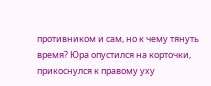противником и сам, но к чему тянуть время? Юра опустился на корточки, прикоснулся к правому уху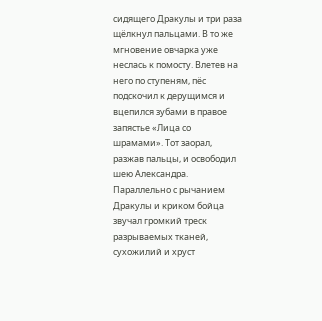сидящего Дракулы и три раза щёлкнул пальцами. В то же мгновение овчарка уже неслась к помосту. Влетев на него по ступеням, пёс подскочил к дерущимся и вцепился зубами в правое запястье «Лица со шрамами». Тот заорал, разжав пальцы, и освободил шею Александра. Параллельно с рычанием Дракулы и криком бойца звучал громкий треск разрываемых тканей, сухожилий и хруст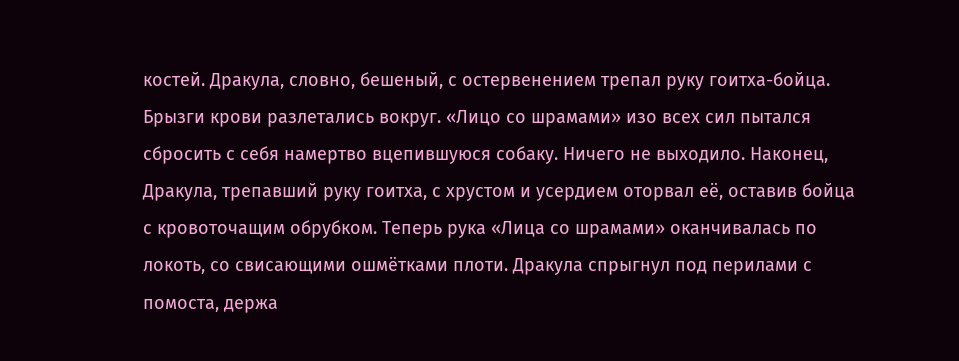костей. Дракула, словно, бешеный, с остервенением трепал руку гоитха-бойца. Брызги крови разлетались вокруг. «Лицо со шрамами» изо всех сил пытался сбросить с себя намертво вцепившуюся собаку. Ничего не выходило. Наконец, Дракула, трепавший руку гоитха, с хрустом и усердием оторвал её, оставив бойца с кровоточащим обрубком. Теперь рука «Лица со шрамами» оканчивалась по локоть, со свисающими ошмётками плоти. Дракула спрыгнул под перилами с помоста, держа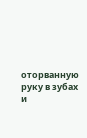оторванную руку в зубах и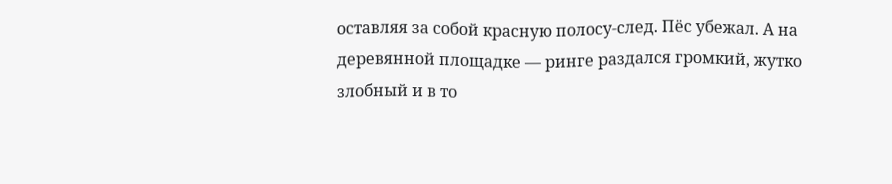оставляя за собой красную полосу-след. Пёс убежал. А на деревянной площадке — ринге раздался громкий, жутко злобный и в то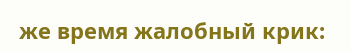же время жалобный крик: